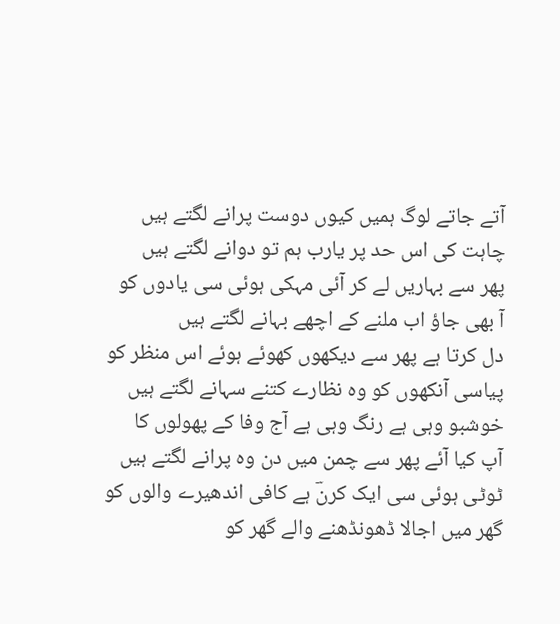آتے جاتے لوگ ہمیں کیوں دوست پرانے لگتے ہیں
چاہت کی اس حد پر یارب ہم تو دوانے لگتے ہیں
پھر سے بہاریں لے کر آئی مہکی ہوئی سی یادوں کو
آ بھی جاؤ اب ملنے کے اچھے بہانے لگتے ہیں
دل کرتا ہے پھر سے دیکھوں کھوئے ہوئے اس منظر کو
پیاسی آنکھوں کو وہ نظارے کتنے سہانے لگتے ہیں
خوشبو وہی ہے رنگ وہی ہے آج وفا کے پھولوں کا
آپ کیا آئے پھر سے چمن میں دن وہ پرانے لگتے ہیں
ٹوٹی ہوئی سی ایک کرنؔ ہے کافی اندھیرے والوں کو
گھر میں اجالا ڈھونڈھنے والے گھر کو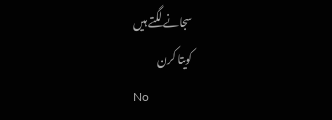سجانے لگتے ہیں
کویتا کرن
No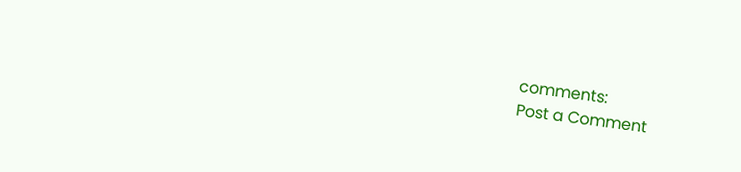comments:
Post a Comment